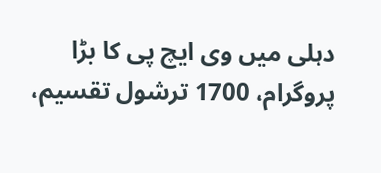دہلی میں وی ایچ پی کا بڑا پروگرام، 1700 ترشول تقسیم،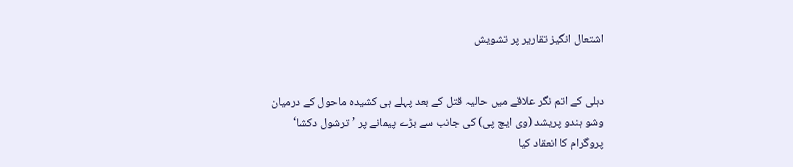اشتعال انگیز تقاریر پر تشویش


دہلی کے اتم نگر علاقے میں حالیہ قتل کے بعد پہلے ہی کشیدہ ماحول کے درمیان وشو ہندو پریشد (وی ایچ پی) کی جانب سے بڑے پیمانے پر ’ترشول دکشا‘ پروگرام کا انعقاد کیا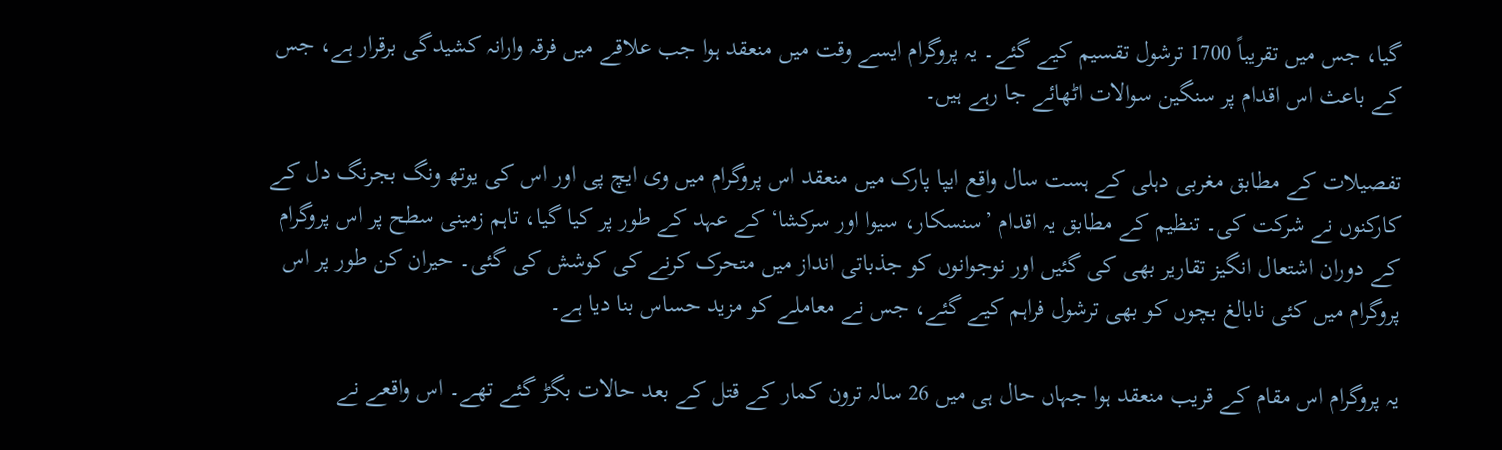گیا، جس میں تقریباً 1700 ترشول تقسیم کیے گئے۔ یہ پروگرام ایسے وقت میں منعقد ہوا جب علاقے میں فرقہ وارانہ کشیدگی برقرار ہے، جس کے باعث اس اقدام پر سنگین سوالات اٹھائے جا رہے ہیں۔

تفصیلات کے مطابق مغربی دہلی کے ہست سال واقع ایپا پارک میں منعقد اس پروگرام میں وی ایچ پی اور اس کی یوتھ ونگ بجرنگ دل کے کارکنوں نے شرکت کی۔ تنظیم کے مطابق یہ اقدام ’سنسکار، سیوا اور سرکشا‘ کے عہد کے طور پر کیا گیا، تاہم زمینی سطح پر اس پروگرام کے دوران اشتعال انگیز تقاریر بھی کی گئیں اور نوجوانوں کو جذباتی انداز میں متحرک کرنے کی کوشش کی گئی۔ حیران کن طور پر اس پروگرام میں کئی نابالغ بچوں کو بھی ترشول فراہم کیے گئے، جس نے معاملے کو مزید حساس بنا دیا ہے۔

یہ پروگرام اس مقام کے قریب منعقد ہوا جہاں حال ہی میں 26 سالہ ترون کمار کے قتل کے بعد حالات بگڑ گئے تھے۔ اس واقعے نے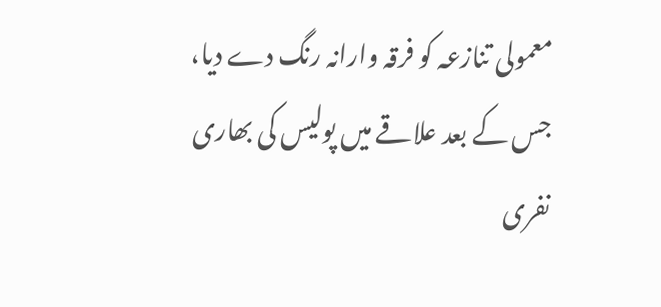معمولی تنازعہ کو فرقہ وارانہ رنگ دے دیا، جس کے بعد علاقے میں پولیس کی بھاری نفری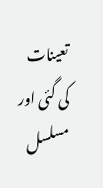تعینات کی گئی اور مسلسل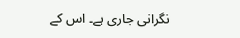نگرانی جاری ہے۔ اس کے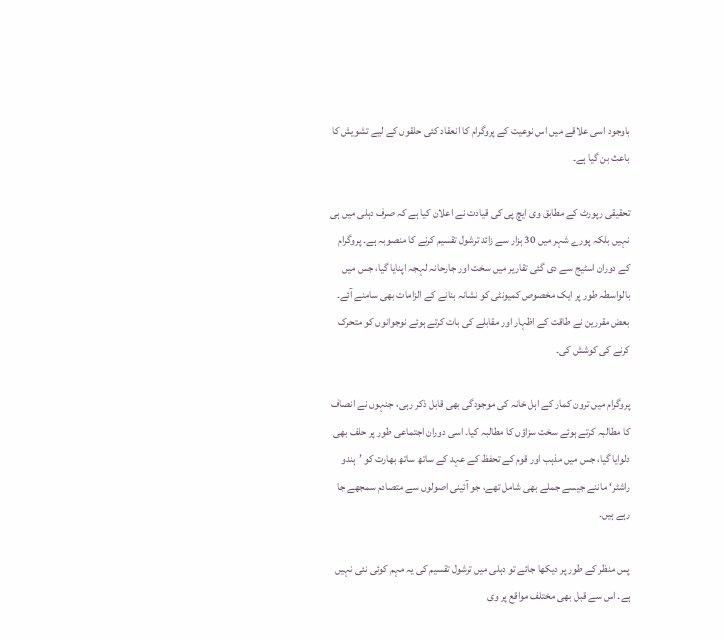باوجود اسی علاقے میں اس نوعیت کے پروگرام کا انعقاد کئی حلقوں کے لیے تشویش کا باعث بن گیا ہے۔

تحقیقی رپورٹ کے مطابق وی ایچ پی کی قیادت نے اعلان کیا ہے کہ صرف دہلی میں ہی نہیں بلکہ پورے شہر میں 30 ہزار سے زائد ترشول تقسیم کرنے کا منصوبہ ہے۔ پروگرام کے دوران اسٹیج سے دی گئی تقاریر میں سخت اور جارحانہ لہجہ اپنایا گیا، جس میں بالواسطہ طور پر ایک مخصوص کمیونٹی کو نشانہ بنانے کے الزامات بھی سامنے آئے۔ بعض مقررین نے طاقت کے اظہار اور مقابلے کی بات کرتے ہوئے نوجوانوں کو متحرک کرنے کی کوشش کی۔

پروگرام میں ترون کمار کے اہل خانہ کی موجودگی بھی قابل ذکر رہی، جنہوں نے انصاف کا مطالبہ کرتے ہوئے سخت سزاؤں کا مطالبہ کیا۔ اسی دوران اجتماعی طور پر حلف بھی دلوایا گیا، جس میں مذہب اور قوم کے تحفظ کے عہد کے ساتھ ساتھ بھارت کو ’ہندو راشٹر‘ ماننے جیسے جملے بھی شامل تھے، جو آئینی اصولوں سے متصادم سمجھے جا رہے ہیں۔

پس منظر کے طور پر دیکھا جائے تو دہلی میں ترشول تقسیم کی یہ مہم کوئی نئی نہیں ہے۔ اس سے قبل بھی مختلف مواقع پر وی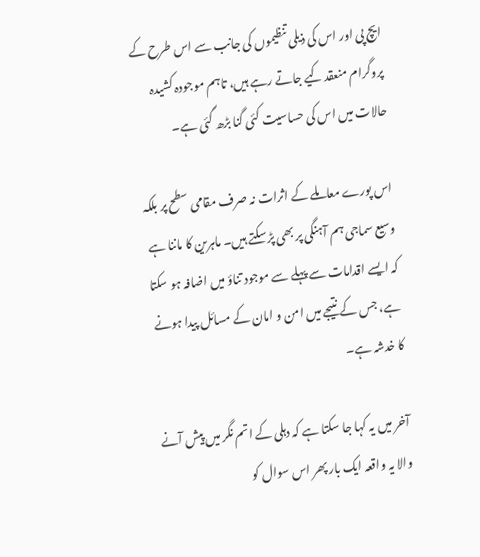ایچ پی اور اس کی ذیلی تنظیموں کی جانب سے اس طرح کے پروگرام منعقد کیے جاتے رہے ہیں، تاہم موجودہ کشیدہ حالات میں اس کی حساسیت کئی گنا بڑھ گئی ہے۔

اس پورے معاملے کے اثرات نہ صرف مقامی سطح پر بلکہ وسیع سماجی ہم آہنگی پر بھی پڑ سکتے ہیں۔ ماہرین کا ماننا ہے کہ ایسے اقدامات سے پہلے سے موجود تناؤ میں اضافہ ہو سکتا ہے، جس کے نتیجے میں امن و امان کے مسائل پیدا ہونے کا خدشہ ہے۔

آخر میں یہ کہا جا سکتا ہے کہ دہلی کے اتم نگر میں پیش آنے والا یہ واقعہ ایک بار پھر اس سوال کو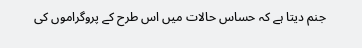جنم دیتا ہے کہ حساس حالات میں اس طرح کے پروگراموں کی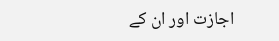اجازت اور ان کے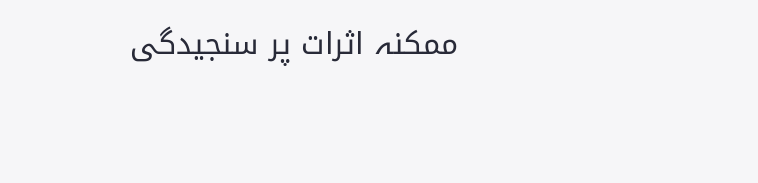ممکنہ اثرات پر سنجیدگی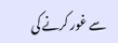سے غور کرنے کی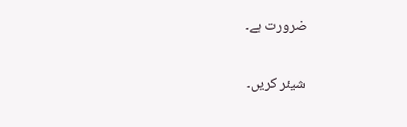ضرورت ہے۔

شیئر کریں۔